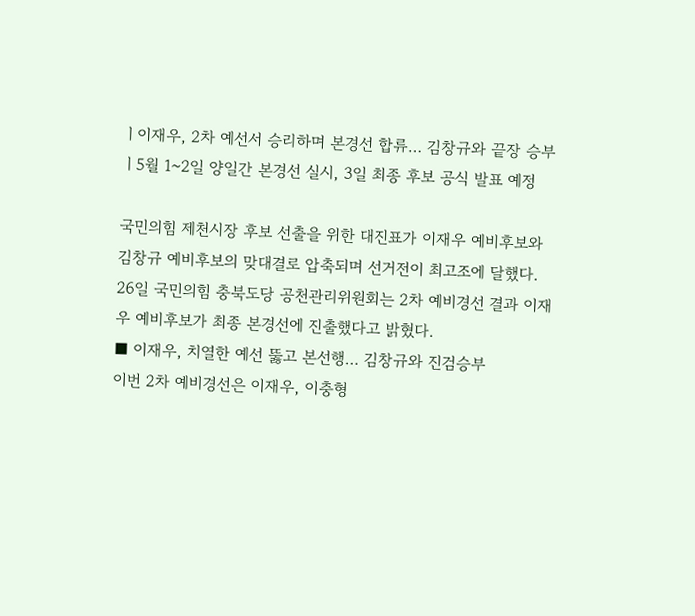ㅣ이재우, 2차 예선서 승리하며 본경선 합류… 김창규와 끝장 승부
ㅣ5월 1~2일 양일간 본경선 실시, 3일 최종 후보 공식 발표 예정

국민의힘 제천시장 후보 선출을 위한 대진표가 이재우 예비후보와 김창규 예비후보의 맞대결로 압축되며 선거전이 최고조에 달했다.
26일 국민의힘 충북도당 공천관리위원회는 2차 예비경선 결과 이재우 예비후보가 최종 본경선에 진출했다고 밝혔다.
■ 이재우, 치열한 예선 뚫고 본선행… 김창규와 진검승부
이번 2차 예비경선은 이재우, 이충형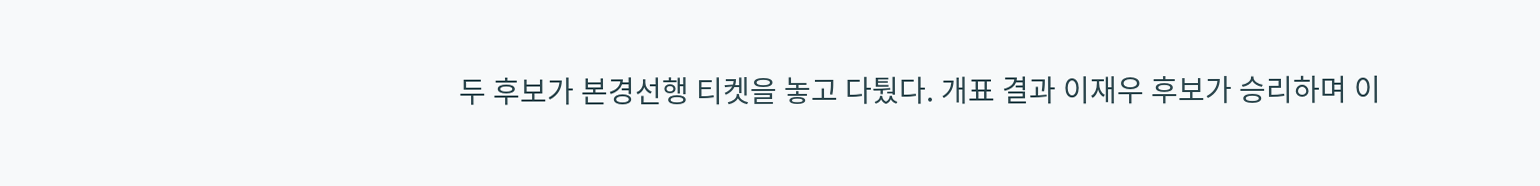두 후보가 본경선행 티켓을 놓고 다퉜다. 개표 결과 이재우 후보가 승리하며 이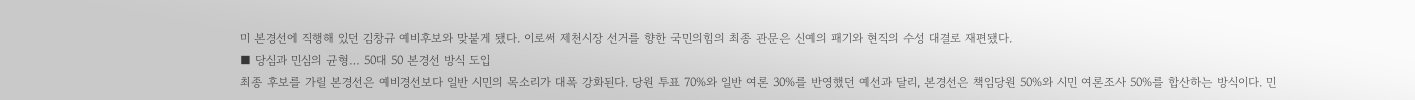미 본경선에 직행해 있던 김창규 예비후보와 맞붙게 됐다. 이로써 제천시장 선거를 향한 국민의힘의 최종 관문은 신예의 패기와 현직의 수성 대결로 재편됐다.
■ 당심과 민심의 균형… 50대 50 본경선 방식 도입
최종 후보를 가릴 본경선은 예비경선보다 일반 시민의 목소리가 대폭 강화된다. 당원 투표 70%와 일반 여론 30%를 반영했던 예선과 달리, 본경선은 책임당원 50%와 시민 여론조사 50%를 합산하는 방식이다. 민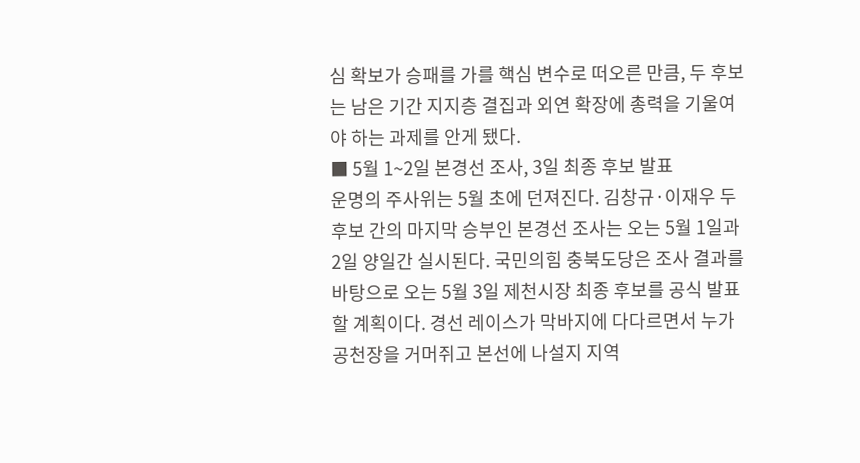심 확보가 승패를 가를 핵심 변수로 떠오른 만큼, 두 후보는 남은 기간 지지층 결집과 외연 확장에 총력을 기울여야 하는 과제를 안게 됐다.
■ 5월 1~2일 본경선 조사, 3일 최종 후보 발표
운명의 주사위는 5월 초에 던져진다. 김창규·이재우 두 후보 간의 마지막 승부인 본경선 조사는 오는 5월 1일과 2일 양일간 실시된다. 국민의힘 충북도당은 조사 결과를 바탕으로 오는 5월 3일 제천시장 최종 후보를 공식 발표할 계획이다. 경선 레이스가 막바지에 다다르면서 누가 공천장을 거머쥐고 본선에 나설지 지역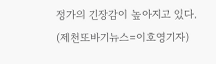정가의 긴장감이 높아지고 있다.
(제천또바기뉴스=이호영기자)